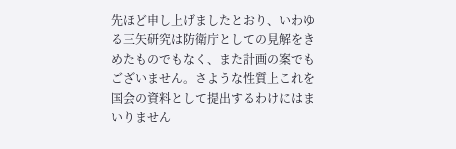先ほど申し上げましたとおり、いわゆる三矢研究は防衛庁としての見解をきめたものでもなく、また計画の案でもございません。さような性質上これを国会の資料として提出するわけにはまいりません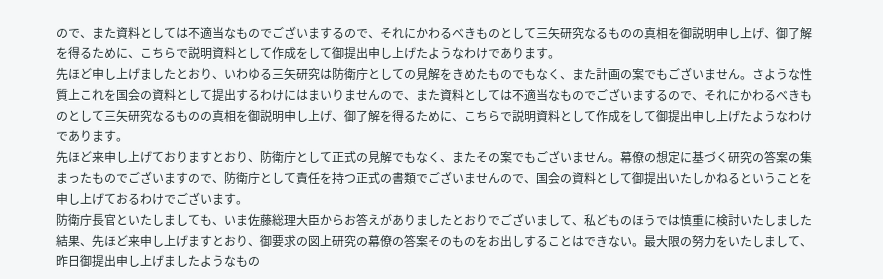ので、また資料としては不適当なものでございまするので、それにかわるべきものとして三矢研究なるものの真相を御説明申し上げ、御了解を得るために、こちらで説明資料として作成をして御提出申し上げたようなわけであります。
先ほど申し上げましたとおり、いわゆる三矢研究は防衛庁としての見解をきめたものでもなく、また計画の案でもございません。さような性質上これを国会の資料として提出するわけにはまいりませんので、また資料としては不適当なものでございまするので、それにかわるべきものとして三矢研究なるものの真相を御説明申し上げ、御了解を得るために、こちらで説明資料として作成をして御提出申し上げたようなわけであります。
先ほど来申し上げておりますとおり、防衛庁として正式の見解でもなく、またその案でもございません。幕僚の想定に基づく研究の答案の集まったものでございますので、防衛庁として責任を持つ正式の書類でございませんので、国会の資料として御提出いたしかねるということを申し上げておるわけでございます。
防衛庁長官といたしましても、いま佐藤総理大臣からお答えがありましたとおりでございまして、私どものほうでは慎重に検討いたしました結果、先ほど来申し上げますとおり、御要求の図上研究の幕僚の答案そのものをお出しすることはできない。最大限の努力をいたしまして、昨日御提出申し上げましたようなもの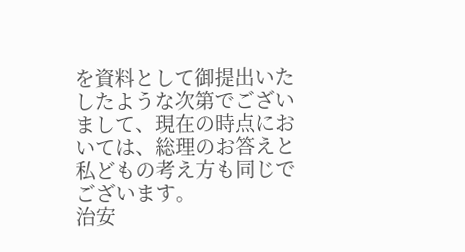を資料として御提出いたしたような次第でございまして、現在の時点においては、総理のお答えと私どもの考え方も同じでございます。
治安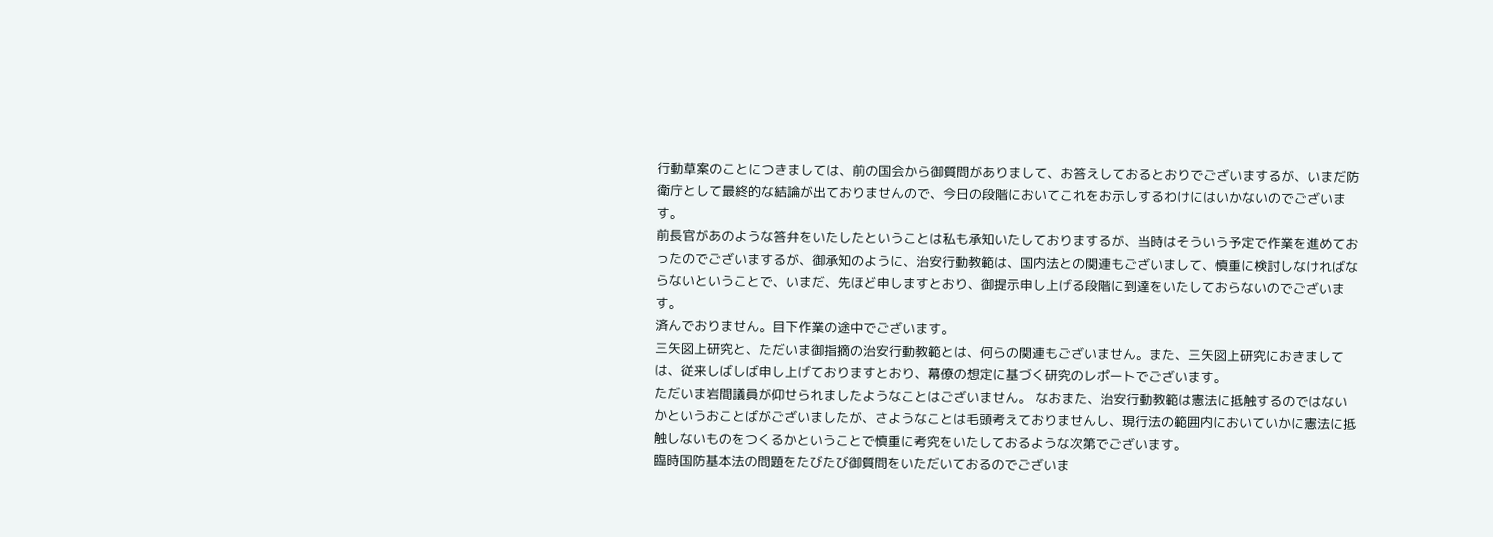行動草案のことにつきましては、前の国会から御質問がありまして、お答えしておるとおりでございまするが、いまだ防衛庁として最終的な結論が出ておりませんので、今日の段階においてこれをお示しするわけにはいかないのでございます。
前長官があのような答弁をいたしたということは私も承知いたしておりまするが、当時はそういう予定で作業を進めておったのでございまするが、御承知のように、治安行動教範は、国内法との関連もございまして、慎重に検討しなければならないということで、いまだ、先ほど申しますとおり、御提示申し上げる段階に到達をいたしておらないのでございます。
済んでおりません。目下作業の途中でございます。
三矢図上研究と、ただいま御指摘の治安行動教範とは、何らの関連もございません。また、三矢図上研究におきましては、従来しばしば申し上げておりますとおり、幕僚の想定に基づく研究のレポートでございます。
ただいま岩間議員が仰せられましたようなことはございません。 なおまた、治安行動教範は憲法に抵触するのではないかというおことばがございましたが、さようなことは毛頭考えておりませんし、現行法の範囲内においていかに憲法に抵触しないものをつくるかということで慎重に考究をいたしておるような次第でございます。
臨時国防基本法の問題をたびたび御質問をいただいておるのでございま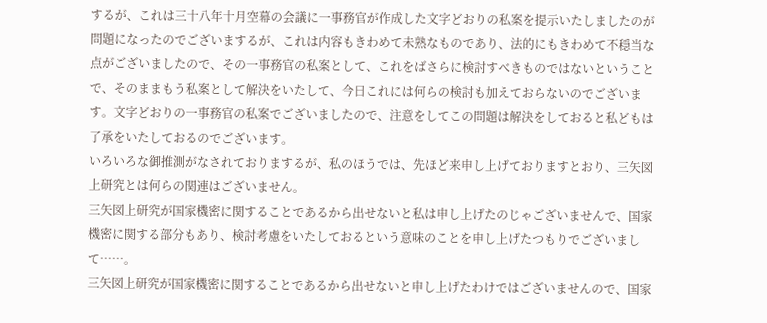するが、これは三十八年十月空幕の会議に一事務官が作成した文字どおりの私案を提示いたしましたのが問題になったのでございまするが、これは内容もきわめて未熟なものであり、法的にもきわめて不穏当な点がございましたので、その一事務官の私案として、これをばさらに検討すべきものではないということで、そのままもう私案として解決をいたして、今日これには何らの検討も加えておらないのでございます。文字どおりの一事務官の私案でございましたので、注意をしてこの問題は解決をしておると私どもは了承をいたしておるのでございます。
いろいろな御推測がなされておりまするが、私のほうでは、先ほど来申し上げておりますとおり、三矢図上研究とは何らの関連はございません。
三矢図上研究が国家機密に関することであるから出せないと私は申し上げたのじゃございませんで、国家機密に関する部分もあり、検討考慮をいたしておるという意味のことを申し上げたつもりでございまして……。
三矢図上研究が国家機密に関することであるから出せないと申し上げたわけではございませんので、国家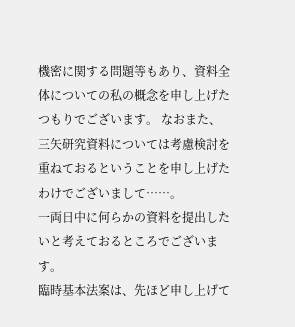機密に関する問題等もあり、資料全体についての私の概念を申し上げたつもりでございます。 なおまた、三矢研究資料については考慮検討を重ねておるということを申し上げたわけでございまして……。
一両日中に何らかの資料を提出したいと考えておるところでございます。
臨時基本法案は、先ほど申し上げて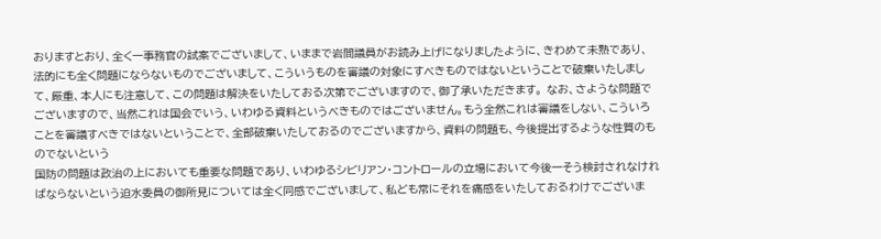おりますとおり、全く一事務官の試案でございまして、いままで岩間議員がお読み上げになりましたように、きわめて未熟であり、法的にも全く問題にならないものでございまして、こういうものを審議の対象にすべきものではないということで破棄いたしまして、厳重、本人にも注意して、この問題は解決をいたしておる次第でございますので、御了承いただきます。 なお、さような問題でございますので、当然これは国会でいう、いわゆる資料というべきものではございません。もう全然これは審議をしない、こういろことを審議すべきではないということで、全部破棄いたしておるのでございますから、資料の問題も、今後提出するような性質のものでないという
国防の問題は政治の上においても重要な問題であり、いわゆるシビリアン・コントロールの立場において今後一そう検討されなければならないという迫水委員の御所見については全く同感でございまして、私ども常にそれを痛感をいたしておるわけでございま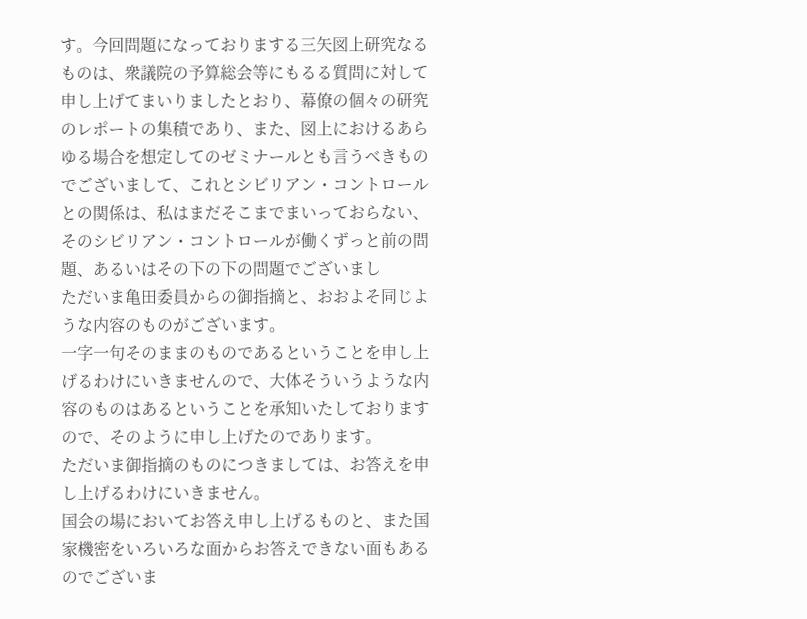す。今回問題になっておりまする三矢図上研究なるものは、衆議院の予算総会等にもるる質問に対して申し上げてまいりましたとおり、幕僚の個々の研究のレポートの集積であり、また、図上におけるあらゆる場合を想定してのゼミナールとも言うべきものでございまして、これとシビリアン・コントロールとの関係は、私はまだそこまでまいっておらない、そのシビリアン・コントロールが働くずっと前の問題、あるいはその下の下の問題でございまし
ただいま亀田委員からの御指摘と、おおよそ同じような内容のものがございます。
一字一句そのままのものであるということを申し上げるわけにいきませんので、大体そういうような内容のものはあるということを承知いたしておりますので、そのように申し上げたのであります。
ただいま御指摘のものにつきましては、お答えを申し上げるわけにいきません。
国会の場においてお答え申し上げるものと、また国家機密をいろいろな面からお答えできない面もあるのでございま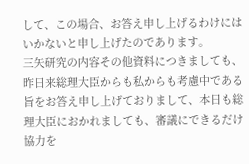して、この場合、お答え申し上げるわけにはいかないと申し上げたのであります。
三矢研究の内容その他資料につきましても、昨日来総理大臣からも私からも考慮中である旨をお答え申し上げておりまして、本日も総理大臣におかれましても、審議にできるだけ協力を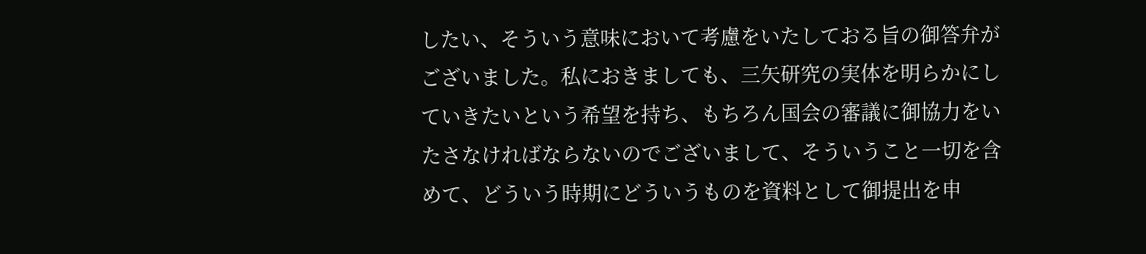したい、そういう意味において考慮をいたしておる旨の御答弁がございました。私におきましても、三矢研究の実体を明らかにしていきたいという希望を持ち、もちろん国会の審議に御協力をいたさなければならないのでございまして、そういうこと一切を含めて、どういう時期にどういうものを資料として御提出を申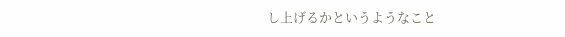し上げるかというようなこと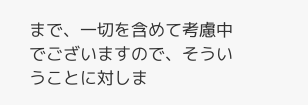まで、一切を含めて考慮中でございますので、そういうことに対しま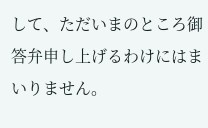して、ただいまのところ御答弁申し上げるわけにはまいりません。